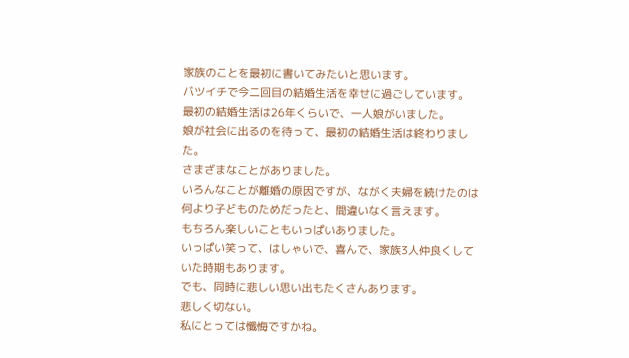家族のことを最初に書いてみたいと思います。
バツイチで今二回目の結婚生活を幸せに過ごしています。
最初の結婚生活は26年くらいで、一人娘がいました。
娘が社会に出るのを待って、最初の結婚生活は終わりました。
さまざまなことがありました。
いろんなことが離婚の原因ですが、ながく夫婦を続けたのは何より子どものためだったと、間違いなく言えます。
もちろん楽しいこともいっぱいありました。
いっぱい笑って、はしゃいで、喜んで、家族3人仲良くしていた時期もあります。
でも、同時に悲しい思い出もたくさんあります。
悲しく切ない。
私にとっては懺悔ですかね。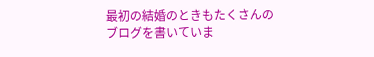最初の結婚のときもたくさんのブログを書いていま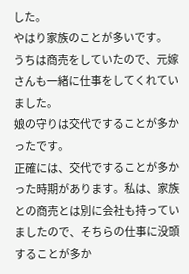した。
やはり家族のことが多いです。
うちは商売をしていたので、元嫁さんも一緒に仕事をしてくれていました。
娘の守りは交代ですることが多かったです。
正確には、交代ですることが多かった時期があります。私は、家族との商売とは別に会社も持っていましたので、そちらの仕事に没頭することが多か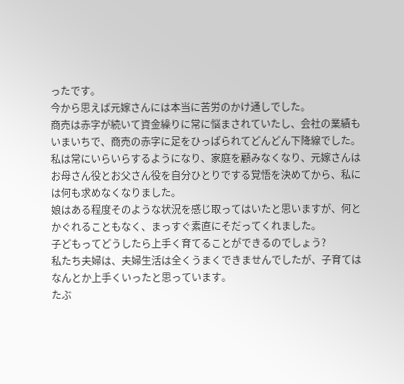ったです。
今から思えば元嫁さんには本当に苦労のかけ通しでした。
商売は赤字が続いて資金繰りに常に悩まされていたし、会社の業績もいまいちで、商売の赤字に足をひっぱられてどんどん下降線でした。
私は常にいらいらするようになり、家庭を顧みなくなり、元嫁さんはお母さん役とお父さん役を自分ひとりでする覚悟を決めてから、私には何も求めなくなりました。
娘はある程度そのような状況を感じ取ってはいたと思いますが、何とかぐれることもなく、まっすぐ素直にそだってくれました。
子どもってどうしたら上手く育てることができるのでしょう?
私たち夫婦は、夫婦生活は全くうまくできませんでしたが、子育てはなんとか上手くいったと思っています。
たぶ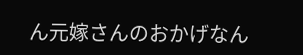ん元嫁さんのおかげなん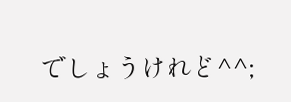でしょうけれど^^;